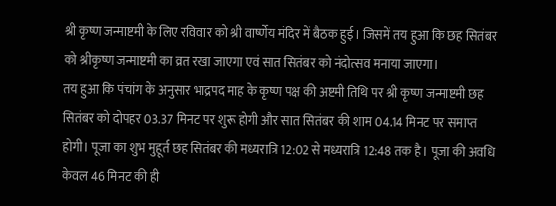श्री कृष्ण जन्माष्टमी के लिए रविवार को श्री वार्ष्णेय मंदिर में बैठक हुई। जिसमें तय हुआ कि छह सितंबर को श्रीकृष्ण जन्माष्टमी का व्रत रखा जाएगा एवं सात सितंबर को नंदोत्सव मनाया जाएगा।
तय हुआ कि पंचांग के अनुसार भाद्रपद माह के कृष्ण पक्ष की अष्टमी तिथि पर श्री कृष्ण जन्माष्टमी छह सितंबर को दोपहर 03.37 मिनट पर शुरू होगी और सात सितंबर की शाम 04.14 मिनट पर समाप्त होगी। पूजा का शुभ मुहूर्त छह सितंबर की मध्यरात्रि 12:02 से मध्यरात्रि 12:48 तक है। पूजा की अवधि केवल 46 मिनट की ही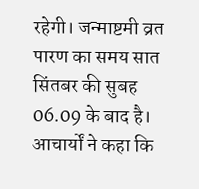रहेगी। जन्माष्टमी व्रत पारण का समय सात सिंतबर की सुबह 06.09 के बाद है।
आचार्यों ने कहा कि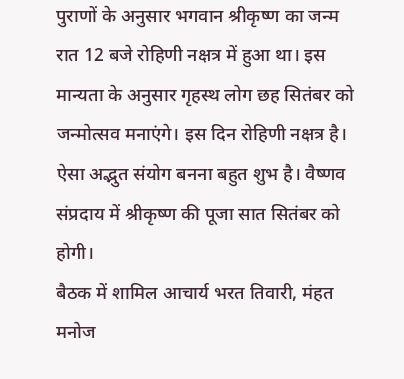पुराणों के अनुसार भगवान श्रीकृष्ण का जन्म रात 12 बजे रोहिणी नक्षत्र में हुआ था। इस मान्यता के अनुसार गृहस्थ लोग छह सितंबर को जन्मोत्सव मनाएंगे। इस दिन रोहिणी नक्षत्र है। ऐसा अद्भुत संयोग बनना बहुत शुभ है। वैष्णव संप्रदाय में श्रीकृष्ण की पूजा सात सितंबर को होगी।
बैठक में शामिल आचार्य भरत तिवारी, मंहत मनोज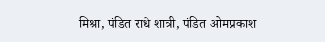मिश्रा, पंडित राधे शात्री, पंडित ओमप्रकाश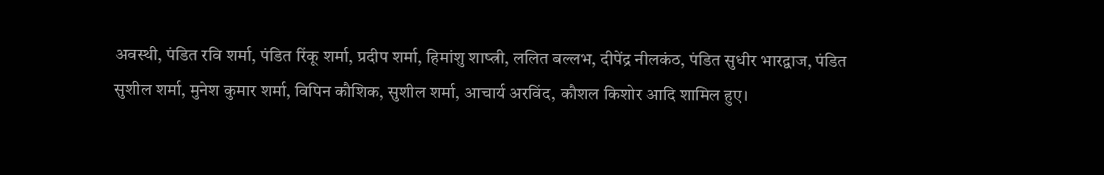अवस्थी, पंडित रवि शर्मा, पंडित रिंकू शर्मा, प्रदीप शर्मा, हिमांशु शाष्त्री, ललित बल्लभ, दीपेंद्र नीलकंठ, पंडित सुधीर भारद्वाज, पंडित सुशील शर्मा, मुनेश कुमार शर्मा, विपिन कौशिक, सुशील शर्मा, आचार्य अरविंद, कौशल किशोर आदि शामिल हुए।